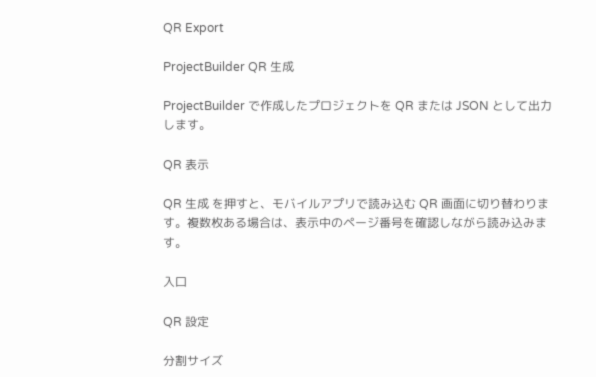QR Export

ProjectBuilder QR 生成

ProjectBuilder で作成したプロジェクトを QR または JSON として出力します。

QR 表示

QR 生成 を押すと、モバイルアプリで読み込む QR 画面に切り替わります。複数枚ある場合は、表示中のページ番号を確認しながら読み込みます。

入口

QR 設定

分割サイズ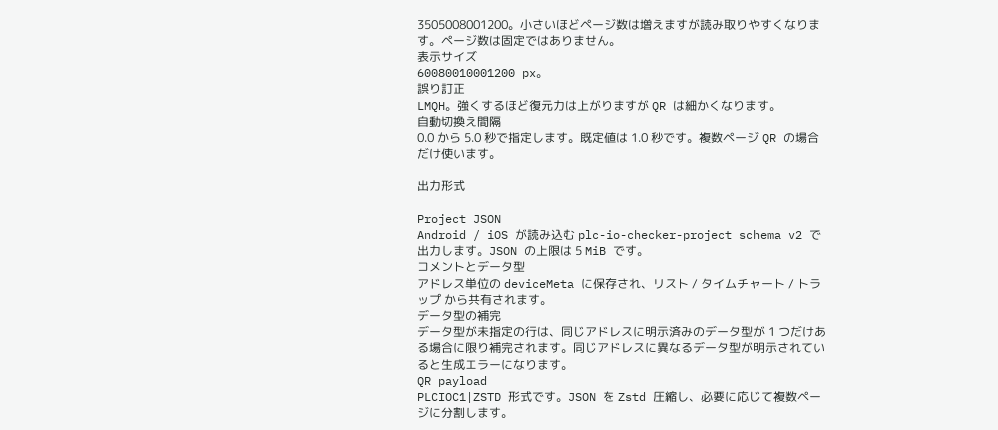3505008001200。小さいほどページ数は増えますが読み取りやすくなります。ページ数は固定ではありません。
表示サイズ
60080010001200 px。
誤り訂正
LMQH。強くするほど復元力は上がりますが QR は細かくなります。
自動切換え間隔
0.0 から 5.0 秒で指定します。既定値は 1.0 秒です。複数ページ QR の場合だけ使います。

出力形式

Project JSON
Android / iOS が読み込む plc-io-checker-project schema v2 で出力します。JSON の上限は 5 MiB です。
コメントとデータ型
アドレス単位の deviceMeta に保存され、リスト / タイムチャート / トラップ から共有されます。
データ型の補完
データ型が未指定の行は、同じアドレスに明示済みのデータ型が 1 つだけある場合に限り補完されます。同じアドレスに異なるデータ型が明示されていると生成エラーになります。
QR payload
PLCIOC1|ZSTD 形式です。JSON を Zstd 圧縮し、必要に応じて複数ページに分割します。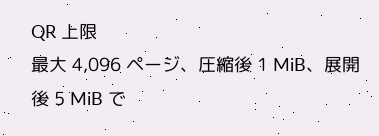QR 上限
最大 4,096 ページ、圧縮後 1 MiB、展開後 5 MiB で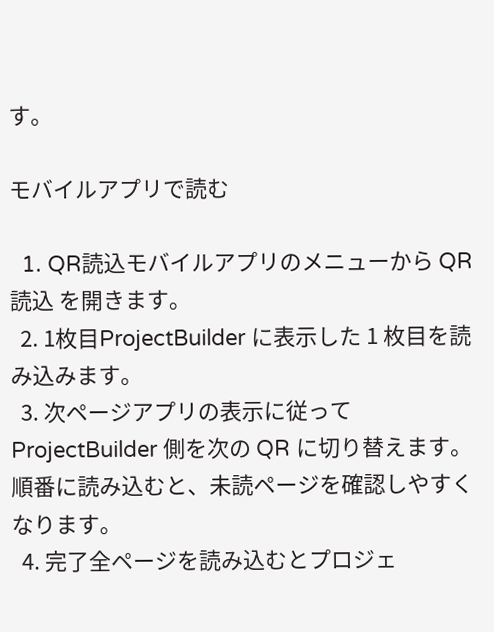す。

モバイルアプリで読む

  1. QR読込モバイルアプリのメニューから QR読込 を開きます。
  2. 1枚目ProjectBuilder に表示した 1 枚目を読み込みます。
  3. 次ページアプリの表示に従って ProjectBuilder 側を次の QR に切り替えます。順番に読み込むと、未読ページを確認しやすくなります。
  4. 完了全ページを読み込むとプロジェ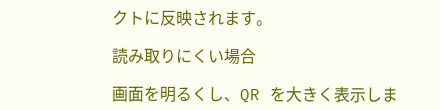クトに反映されます。

読み取りにくい場合

画面を明るくし、QR を大きく表示しま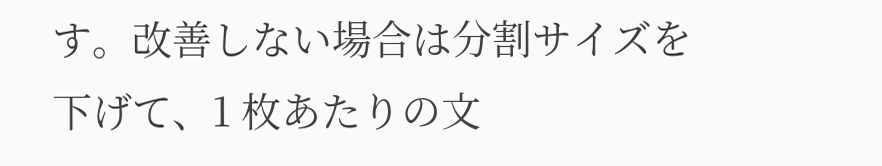す。改善しない場合は分割サイズを下げて、1 枚あたりの文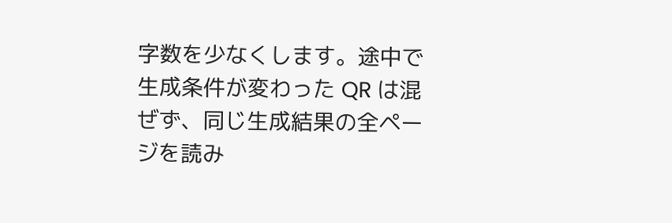字数を少なくします。途中で生成条件が変わった QR は混ぜず、同じ生成結果の全ページを読み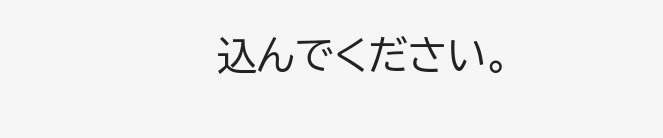込んでください。